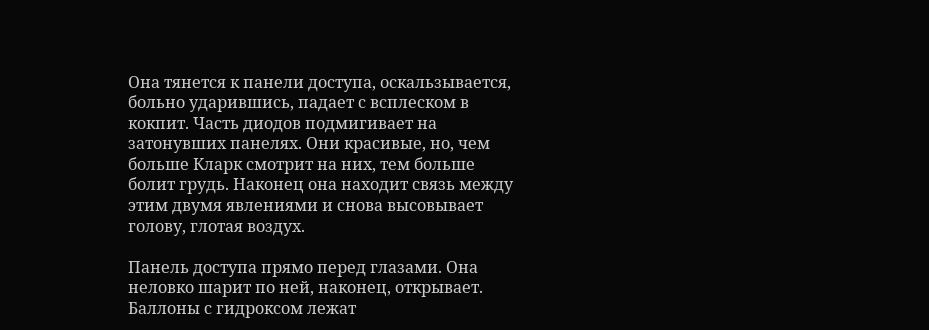Она тянется к панели доступа, оскальзывается, больно ударившись, падает с всплеском в кокпит. Часть диодов подмигивает на затонувших панелях. Они красивые, но, чем больше Кларк смотрит на них, тем больше болит грудь. Наконец она находит связь между этим двумя явлениями и снова высовывает голову, глотая воздух.

Панель доступа прямо перед глазами. Она неловко шарит по ней, наконец, открывает. Баллоны с гидроксом лежат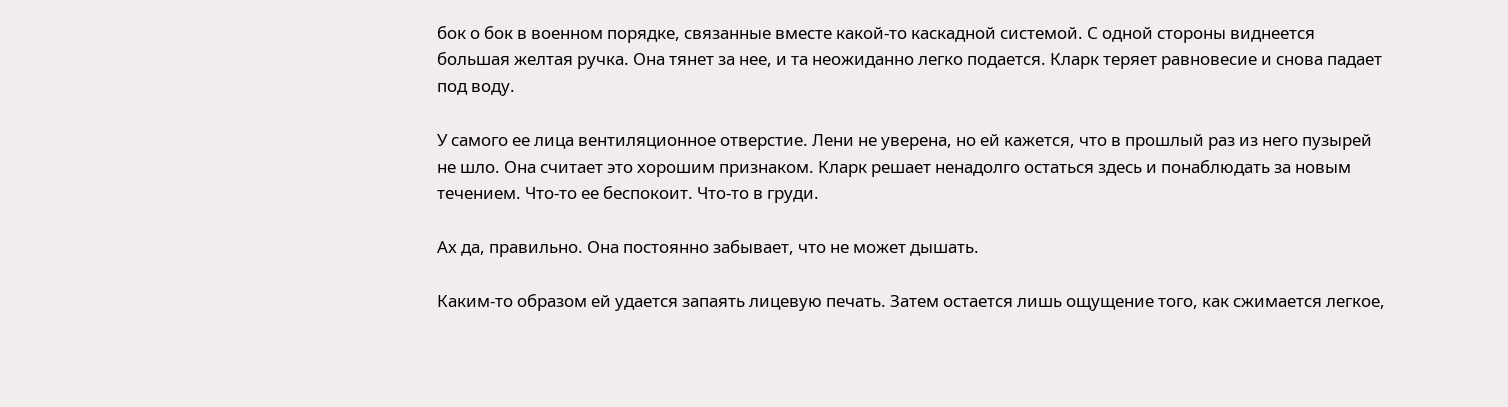бок о бок в военном порядке, связанные вместе какой‑то каскадной системой. С одной стороны виднеется большая желтая ручка. Она тянет за нее, и та неожиданно легко подается. Кларк теряет равновесие и снова падает под воду.

У самого ее лица вентиляционное отверстие. Лени не уверена, но ей кажется, что в прошлый раз из него пузырей не шло. Она считает это хорошим признаком. Кларк решает ненадолго остаться здесь и понаблюдать за новым течением. Что‑то ее беспокоит. Что‑то в груди.

Ах да, правильно. Она постоянно забывает, что не может дышать.

Каким‑то образом ей удается запаять лицевую печать. Затем остается лишь ощущение того, как сжимается легкое,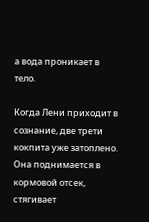а вода проникает в тело.

Когда Лени приходит в сознание, две трети кокпита уже затоплено. Она поднимается в кормовой отсек, стягивает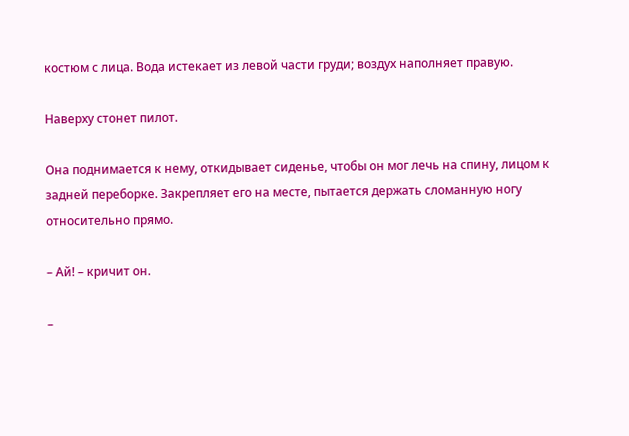костюм с лица. Вода истекает из левой части груди; воздух наполняет правую.

Наверху стонет пилот.

Она поднимается к нему, откидывает сиденье, чтобы он мог лечь на спину, лицом к задней переборке. Закрепляет его на месте, пытается держать сломанную ногу относительно прямо.

– Ай! – кричит он.

–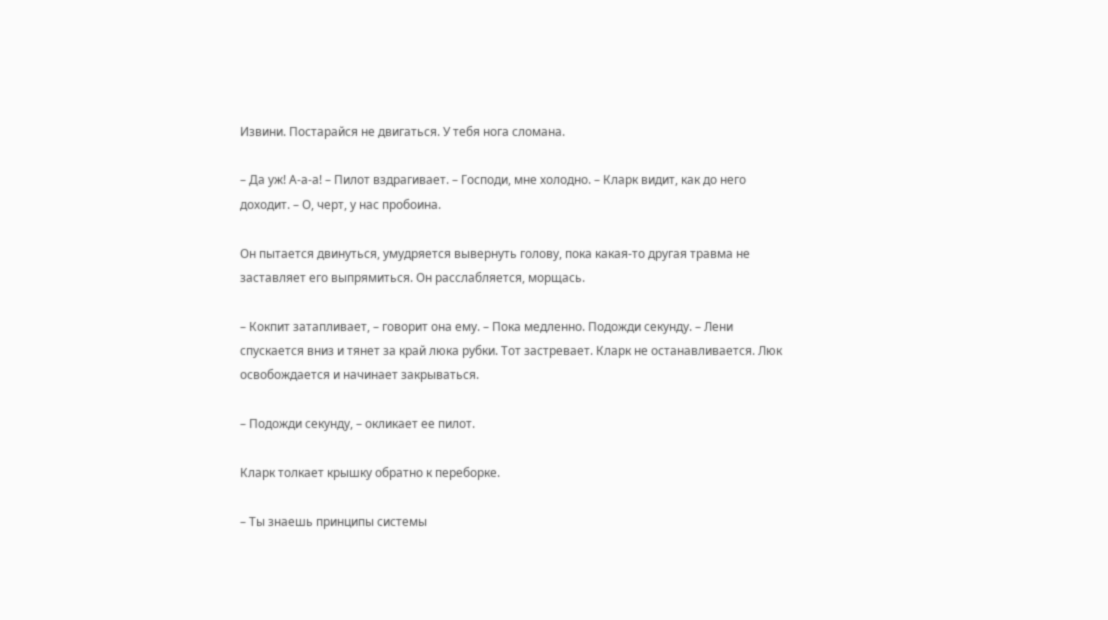Извини. Постарайся не двигаться. У тебя нога сломана.

– Да уж! А‑а‑а! – Пилот вздрагивает. – Господи, мне холодно. – Кларк видит, как до него доходит. – О, черт, у нас пробоина.

Он пытается двинуться, умудряется вывернуть голову, пока какая‑то другая травма не заставляет его выпрямиться. Он расслабляется, морщась.

– Кокпит затапливает, – говорит она ему. – Пока медленно. Подожди секунду. – Лени спускается вниз и тянет за край люка рубки. Тот застревает. Кларк не останавливается. Люк освобождается и начинает закрываться.

– Подожди секунду, – окликает ее пилот.

Кларк толкает крышку обратно к переборке.

– Ты знаешь принципы системы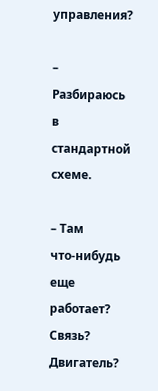управления?

– Разбираюсь в стандартной схеме.

– Там что‑нибудь еще работает? Связь? Двигатель?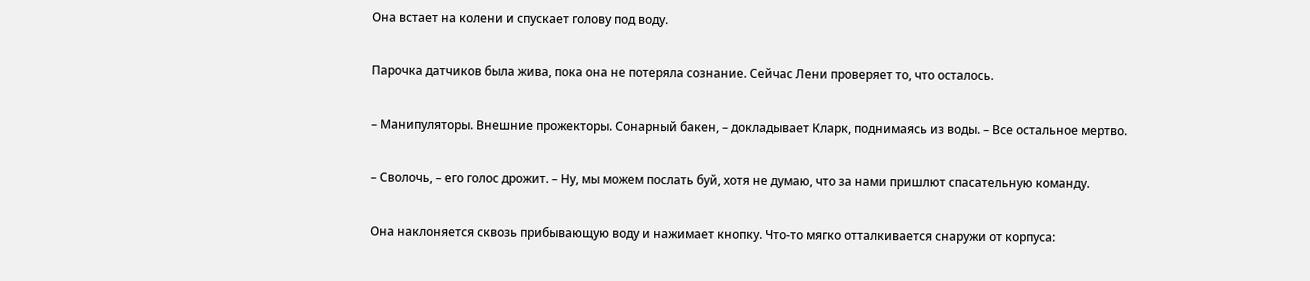Она встает на колени и спускает голову под воду.

Парочка датчиков была жива, пока она не потеряла сознание. Сейчас Лени проверяет то, что осталось.

– Манипуляторы. Внешние прожекторы. Сонарный бакен, – докладывает Кларк, поднимаясь из воды. – Все остальное мертво.

– Сволочь, – его голос дрожит. – Ну, мы можем послать буй, хотя не думаю, что за нами пришлют спасательную команду.

Она наклоняется сквозь прибывающую воду и нажимает кнопку. Что‑то мягко отталкивается снаружи от корпуса: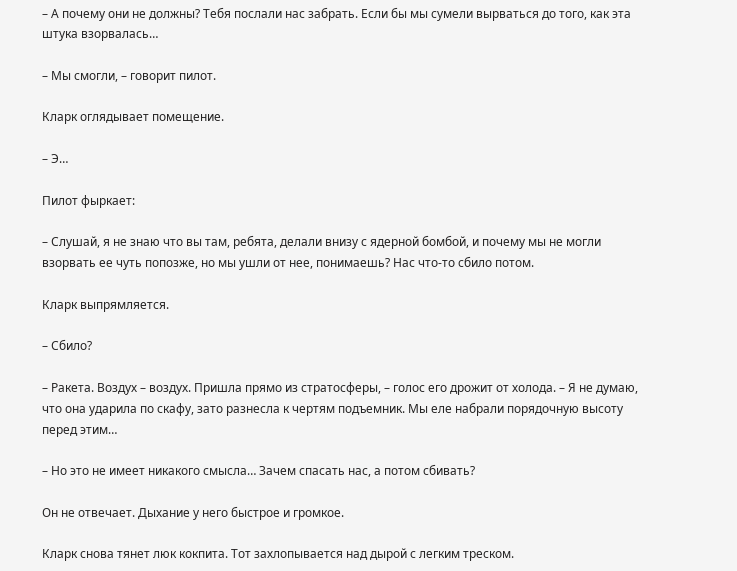– А почему они не должны? Тебя послали нас забрать. Если бы мы сумели вырваться до того, как эта штука взорвалась…

– Мы смогли, – говорит пилот.

Кларк оглядывает помещение.

– Э…

Пилот фыркает:

– Слушай, я не знаю что вы там, ребята, делали внизу с ядерной бомбой, и почему мы не могли взорвать ее чуть попозже, но мы ушли от нее, понимаешь? Нас что‑то сбило потом.

Кларк выпрямляется.

– Сбило?

– Ракета. Воздух – воздух. Пришла прямо из стратосферы, – голос его дрожит от холода. – Я не думаю, что она ударила по скафу, зато разнесла к чертям подъемник. Мы еле набрали порядочную высоту перед этим…

– Но это не имеет никакого смысла… Зачем спасать нас, а потом сбивать?

Он не отвечает. Дыхание у него быстрое и громкое.

Кларк снова тянет люк кокпита. Тот захлопывается над дырой с легким треском.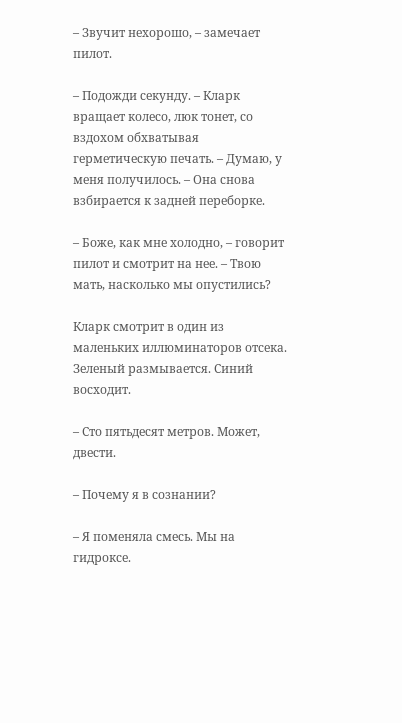– Звучит нехорошо, – замечает пилот.

– Подожди секунду. – Кларк вращает колесо, люк тонет, со вздохом обхватывая герметическую печать. – Думаю, у меня получилось. – Она снова взбирается к задней переборке.

– Боже, как мне холодно, – говорит пилот и смотрит на нее. – Твою мать, насколько мы опустились?

Кларк смотрит в один из маленьких иллюминаторов отсека. Зеленый размывается. Синий восходит.

– Сто пятьдесят метров. Может, двести.

– Почему я в сознании?

– Я поменяла смесь. Мы на гидроксе.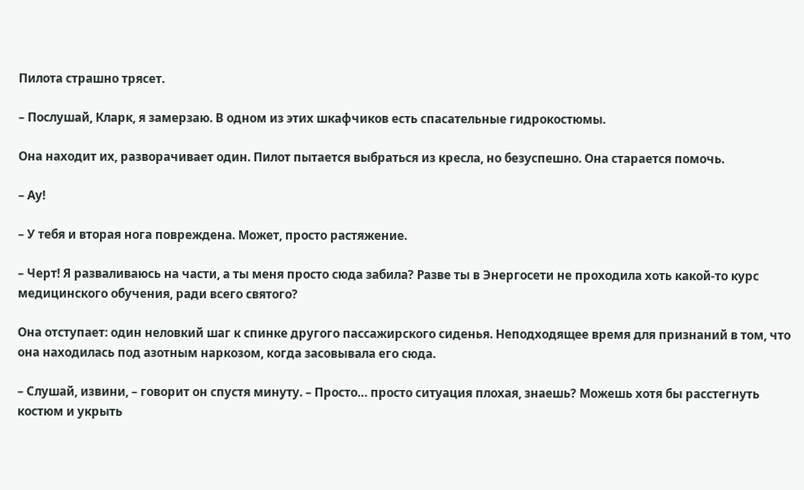Пилота страшно трясет.

– Послушай, Кларк, я замерзаю. В одном из этих шкафчиков есть спасательные гидрокостюмы.

Она находит их, разворачивает один. Пилот пытается выбраться из кресла, но безуспешно. Она старается помочь.

– Ау!

– У тебя и вторая нога повреждена. Может, просто растяжение.

– Черт! Я разваливаюсь на части, а ты меня просто сюда забила? Разве ты в Энергосети не проходила хоть какой‑то курс медицинского обучения, ради всего святого?

Она отступает: один неловкий шаг к спинке другого пассажирского сиденья. Неподходящее время для признаний в том, что она находилась под азотным наркозом, когда засовывала его сюда.

– Слушай, извини, – говорит он спустя минуту. – Просто… просто ситуация плохая, знаешь? Можешь хотя бы расстегнуть костюм и укрыть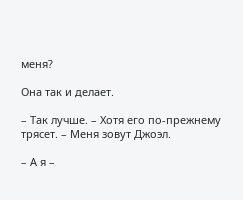меня?

Она так и делает.

– Так лучше. – Хотя его по‑прежнему трясет. – Меня зовут Джоэл.

– А я –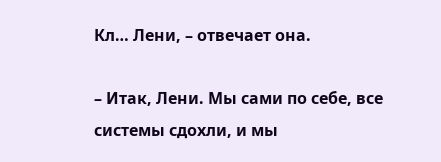Кл… Лени, – отвечает она.

– Итак, Лени. Мы сами по себе, все системы сдохли, и мы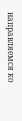направляемся ко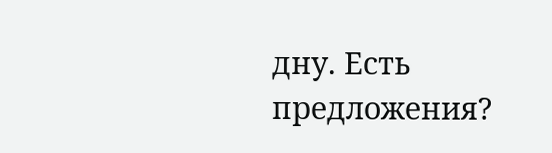дну. Есть предложения?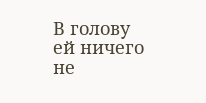В голову ей ничего не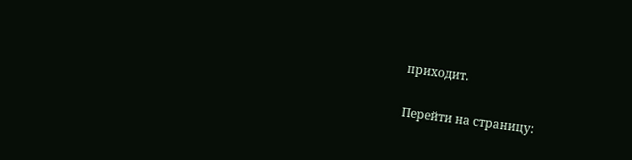приходит.

Перейти на страницу: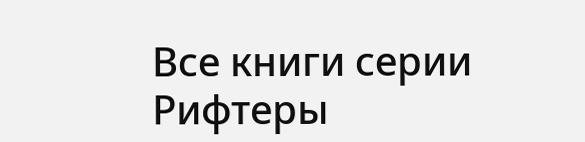Все книги серии Рифтеры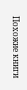Похожие книги